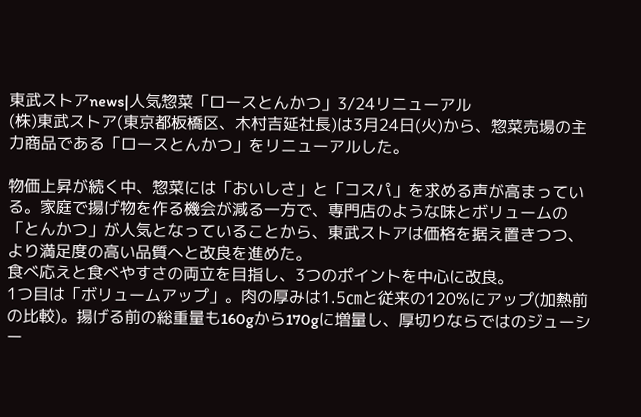東武ストアnews|人気惣菜「ロースとんかつ」3/24リニューアル
(株)東武ストア(東京都板橋区、木村吉延社長)は3月24日(火)から、惣菜売場の主力商品である「ロースとんかつ」をリニューアルした。

物価上昇が続く中、惣菜には「おいしさ」と「コスパ」を求める声が高まっている。家庭で揚げ物を作る機会が減る一方で、専門店のような味とボリュームの「とんかつ」が人気となっていることから、東武ストアは価格を据え置きつつ、より満足度の高い品質へと改良を進めた。
食べ応えと食べやすさの両立を目指し、3つのポイントを中心に改良。
1つ目は「ボリュームアップ」。肉の厚みは1.5㎝と従来の120%にアップ(加熱前の比較)。揚げる前の総重量も160gから170gに増量し、厚切りならではのジューシー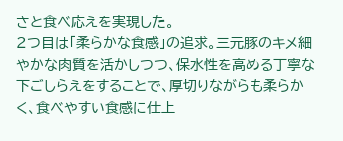さと食べ応えを実現した。
2つ目は「柔らかな食感」の追求。三元豚のキメ細やかな肉質を活かしつつ、保水性を高める丁寧な下ごしらえをすることで、厚切りながらも柔らかく、食べやすい食感に仕上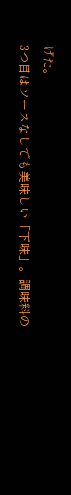げた。
3つ目はソースなしでも美味しい「下味」。調味料の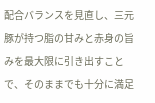配合バランスを見直し、三元豚が持つ脂の甘みと赤身の旨みを最大限に引き出すことで、そのままでも十分に満足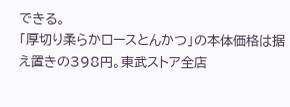できる。
「厚切り柔らかロースとんかつ」の本体価格は据え置きの398円。東武ストア全店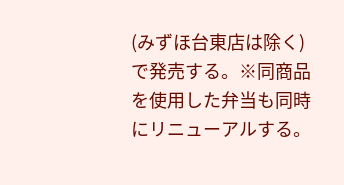(みずほ台東店は除く)で発売する。※同商品を使用した弁当も同時にリニューアルする。